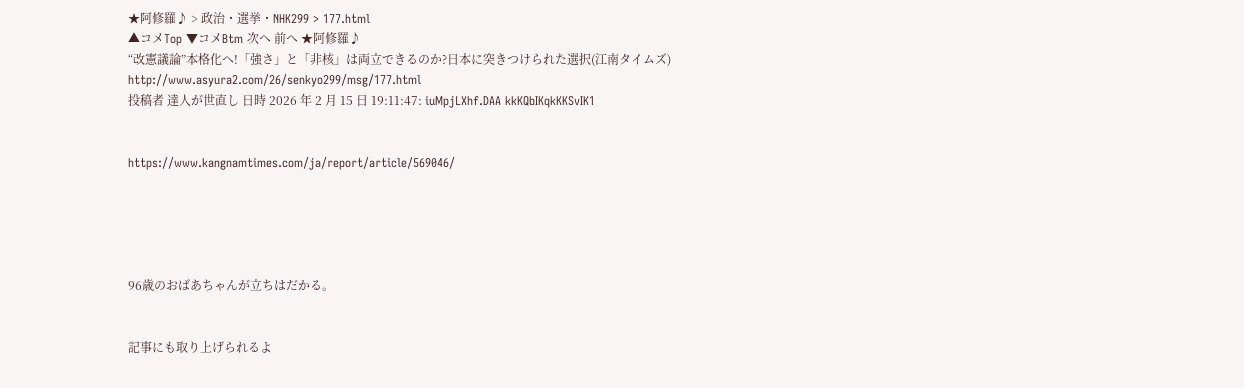★阿修羅♪ > 政治・選挙・NHK299 > 177.html
▲コメTop ▼コメBtm 次へ 前へ ★阿修羅♪
“改憲議論”本格化へ!「強さ」と「非核」は両立できるのか?日本に突きつけられた選択(江南タイムズ)
http://www.asyura2.com/26/senkyo299/msg/177.html
投稿者 達人が世直し 日時 2026 年 2 月 15 日 19:11:47: iuMpjLXhf.DAA kkKQbIKqkKKSvIK1


https://www.kangnamtimes.com/ja/report/article/569046/





96歳のおばあちゃんが立ちはだかる。


記事にも取り上げられるよ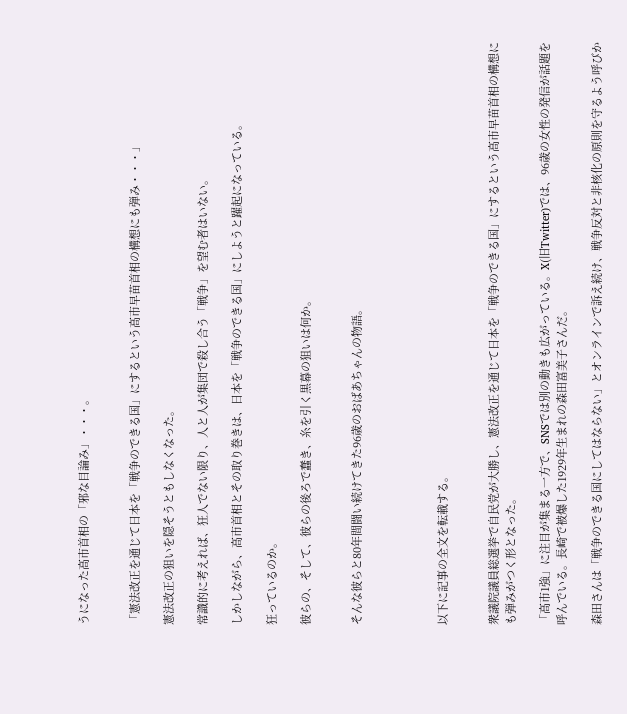うになった高市首相の「邪な目論み」・・・。


「憲法改正を通じて日本を「戦争のできる国」にするという高市早苗首相の構想にも弾み・・・」

憲法改正の狙いを隠そうともしなくなった。

常識的に考えれば、狂人でない限り、人と人が集団で殺し合う「戦争」を望む者はいない。

しかしながら、高市首相とその取り巻きは、日本を「戦争のできる国」にしようと躍起になっている。

狂っているのか。

彼らの、そして、彼らの後ろで蠢き、糸を引く黒幕の狙いは何か。


そんな彼らと80年間闘い続けてきた96歳のおばあちゃんの物語。




以下に記事の全文を転載する。


衆議院議員総選挙で自民党が大勝し、憲法改正を通じて日本を「戦争のできる国」にするという高市早苗首相の構想にも弾みがつく形となった。

「高市1強」に注目が集まる一方で、SNSでは別の動きも広がっている。X(旧Twitter)では、96歳の女性の発信が話題を呼んでいる。長崎で被爆した1929年生まれの森田富美子さんだ。

森田さんは「戦争のできる国にしてはならない」とオンラインで訴え続け、戦争反対と非核化の原則を守るよう呼びか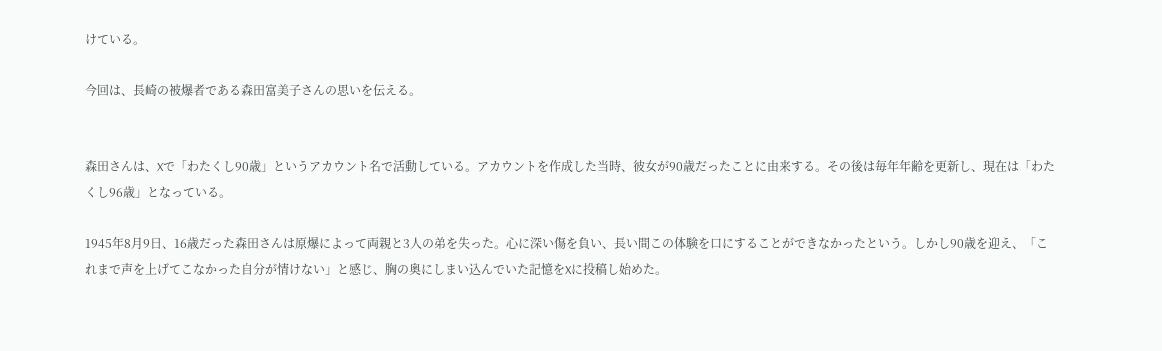けている。

今回は、長崎の被爆者である森田富美子さんの思いを伝える。


森田さんは、Xで「わたくし90歳」というアカウント名で活動している。アカウントを作成した当時、彼女が90歳だったことに由来する。その後は毎年年齢を更新し、現在は「わたくし96歳」となっている。

1945年8月9日、16歳だった森田さんは原爆によって両親と3人の弟を失った。心に深い傷を負い、長い間この体験を口にすることができなかったという。しかし90歳を迎え、「これまで声を上げてこなかった自分が情けない」と感じ、胸の奥にしまい込んでいた記憶をXに投稿し始めた。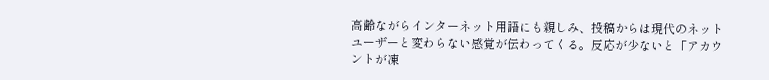高齢ながらインターネット用語にも親しみ、投稿からは現代のネットユーザーと変わらない感覚が伝わってくる。反応が少ないと「アカウントが凍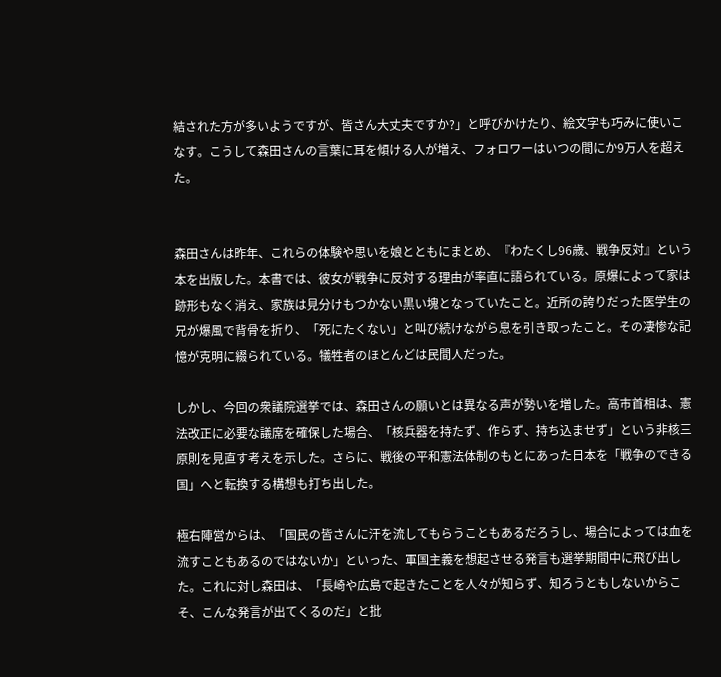結された方が多いようですが、皆さん大丈夫ですか?」と呼びかけたり、絵文字も巧みに使いこなす。こうして森田さんの言葉に耳を傾ける人が増え、フォロワーはいつの間にか9万人を超えた。


森田さんは昨年、これらの体験や思いを娘とともにまとめ、『わたくし96歳、戦争反対』という本を出版した。本書では、彼女が戦争に反対する理由が率直に語られている。原爆によって家は跡形もなく消え、家族は見分けもつかない黒い塊となっていたこと。近所の誇りだった医学生の兄が爆風で背骨を折り、「死にたくない」と叫び続けながら息を引き取ったこと。その凄惨な記憶が克明に綴られている。犠牲者のほとんどは民間人だった。

しかし、今回の衆議院選挙では、森田さんの願いとは異なる声が勢いを増した。高市首相は、憲法改正に必要な議席を確保した場合、「核兵器を持たず、作らず、持ち込ませず」という非核三原則を見直す考えを示した。さらに、戦後の平和憲法体制のもとにあった日本を「戦争のできる国」へと転換する構想も打ち出した。

極右陣営からは、「国民の皆さんに汗を流してもらうこともあるだろうし、場合によっては血を流すこともあるのではないか」といった、軍国主義を想起させる発言も選挙期間中に飛び出した。これに対し森田は、「長崎や広島で起きたことを人々が知らず、知ろうともしないからこそ、こんな発言が出てくるのだ」と批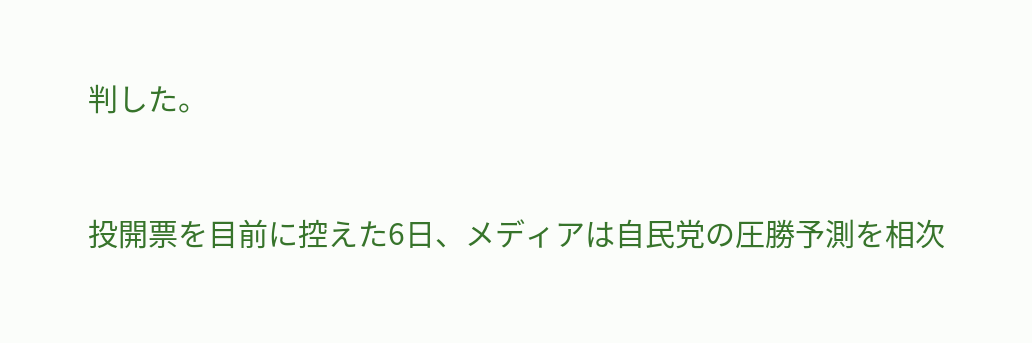判した。


投開票を目前に控えた6日、メディアは自民党の圧勝予測を相次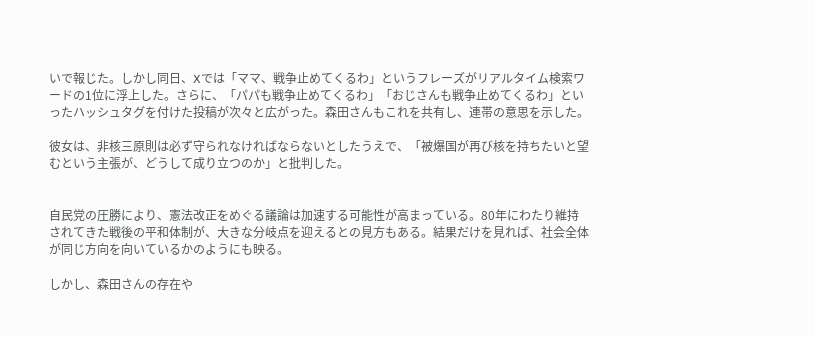いで報じた。しかし同日、Xでは「ママ、戦争止めてくるわ」というフレーズがリアルタイム検索ワードの1位に浮上した。さらに、「パパも戦争止めてくるわ」「おじさんも戦争止めてくるわ」といったハッシュタグを付けた投稿が次々と広がった。森田さんもこれを共有し、連帯の意思を示した。

彼女は、非核三原則は必ず守られなければならないとしたうえで、「被爆国が再び核を持ちたいと望むという主張が、どうして成り立つのか」と批判した。


自民党の圧勝により、憲法改正をめぐる議論は加速する可能性が高まっている。80年にわたり維持されてきた戦後の平和体制が、大きな分岐点を迎えるとの見方もある。結果だけを見れば、社会全体が同じ方向を向いているかのようにも映る。

しかし、森田さんの存在や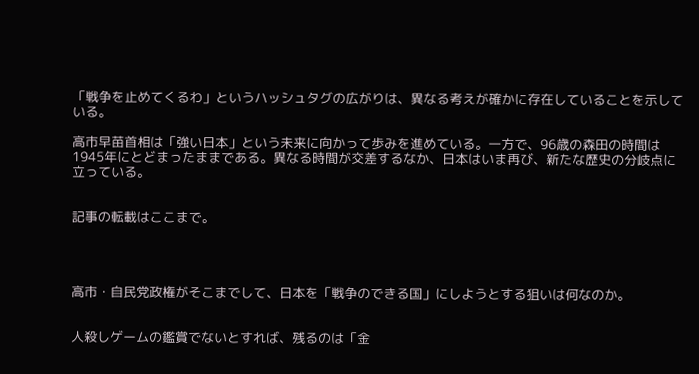「戦争を止めてくるわ」というハッシュタグの広がりは、異なる考えが確かに存在していることを示している。

高市早苗首相は「強い日本」という未来に向かって歩みを進めている。一方で、96歳の森田の時間は1945年にとどまったままである。異なる時間が交差するなか、日本はいま再び、新たな歴史の分岐点に立っている。


記事の転載はここまで。




高市・自民党政権がそこまでして、日本を「戦争のできる国」にしようとする狙いは何なのか。


人殺しゲームの鑑賞でないとすれば、残るのは「金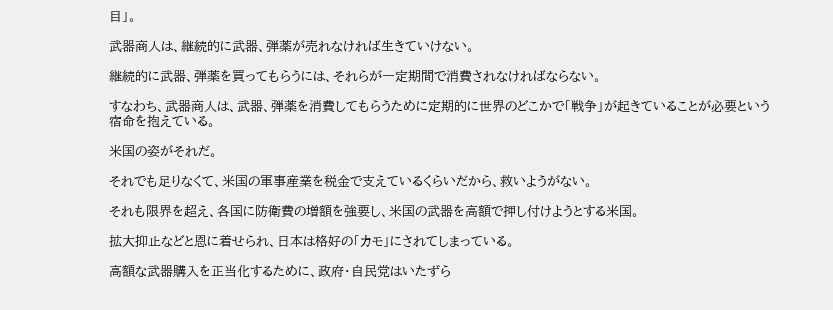目」。

武器商人は、継続的に武器、弾薬が売れなければ生きていけない。

継続的に武器、弾薬を買ってもらうには、それらが一定期間で消費されなければならない。

すなわち、武器商人は、武器、弾薬を消費してもらうために定期的に世界のどこかで「戦争」が起きていることが必要という宿命を抱えている。

米国の姿がそれだ。

それでも足りなくて、米国の軍事産業を税金で支えているくらいだから、救いようがない。

それも限界を超え、各国に防衛費の増額を強要し、米国の武器を高額で押し付けようとする米国。

拡大抑止などと恩に着せられ、日本は格好の「カモ」にされてしまっている。

高額な武器購入を正当化するために、政府・自民党はいたずら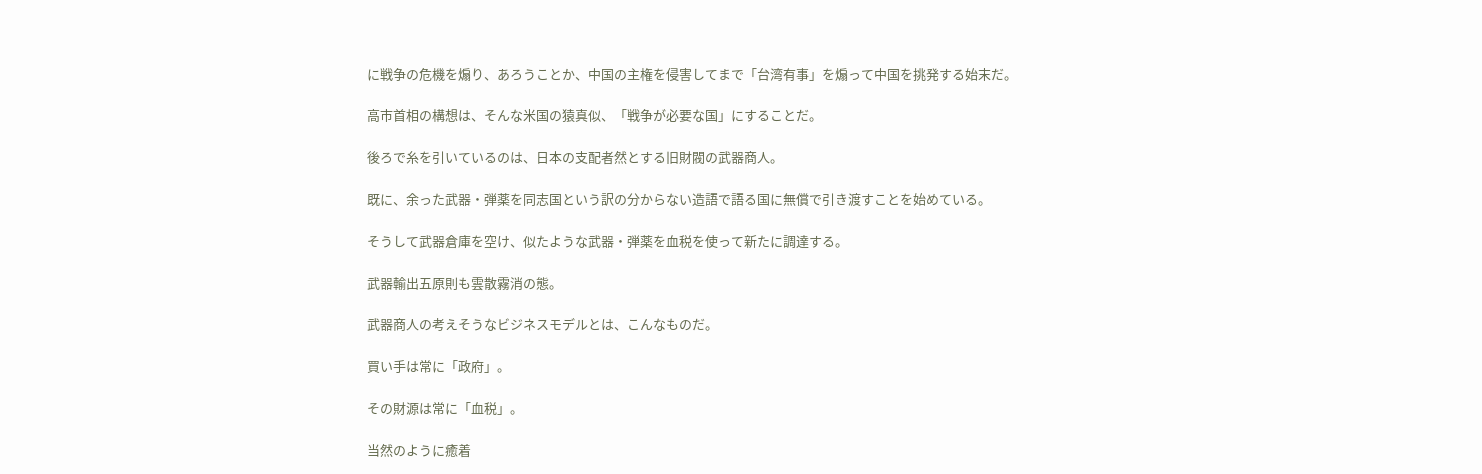に戦争の危機を煽り、あろうことか、中国の主権を侵害してまで「台湾有事」を煽って中国を挑発する始末だ。

高市首相の構想は、そんな米国の猿真似、「戦争が必要な国」にすることだ。

後ろで糸を引いているのは、日本の支配者然とする旧財閥の武器商人。

既に、余った武器・弾薬を同志国という訳の分からない造語で語る国に無償で引き渡すことを始めている。

そうして武器倉庫を空け、似たような武器・弾薬を血税を使って新たに調達する。

武器輸出五原則も雲散霧消の態。

武器商人の考えそうなビジネスモデルとは、こんなものだ。

買い手は常に「政府」。

その財源は常に「血税」。

当然のように癒着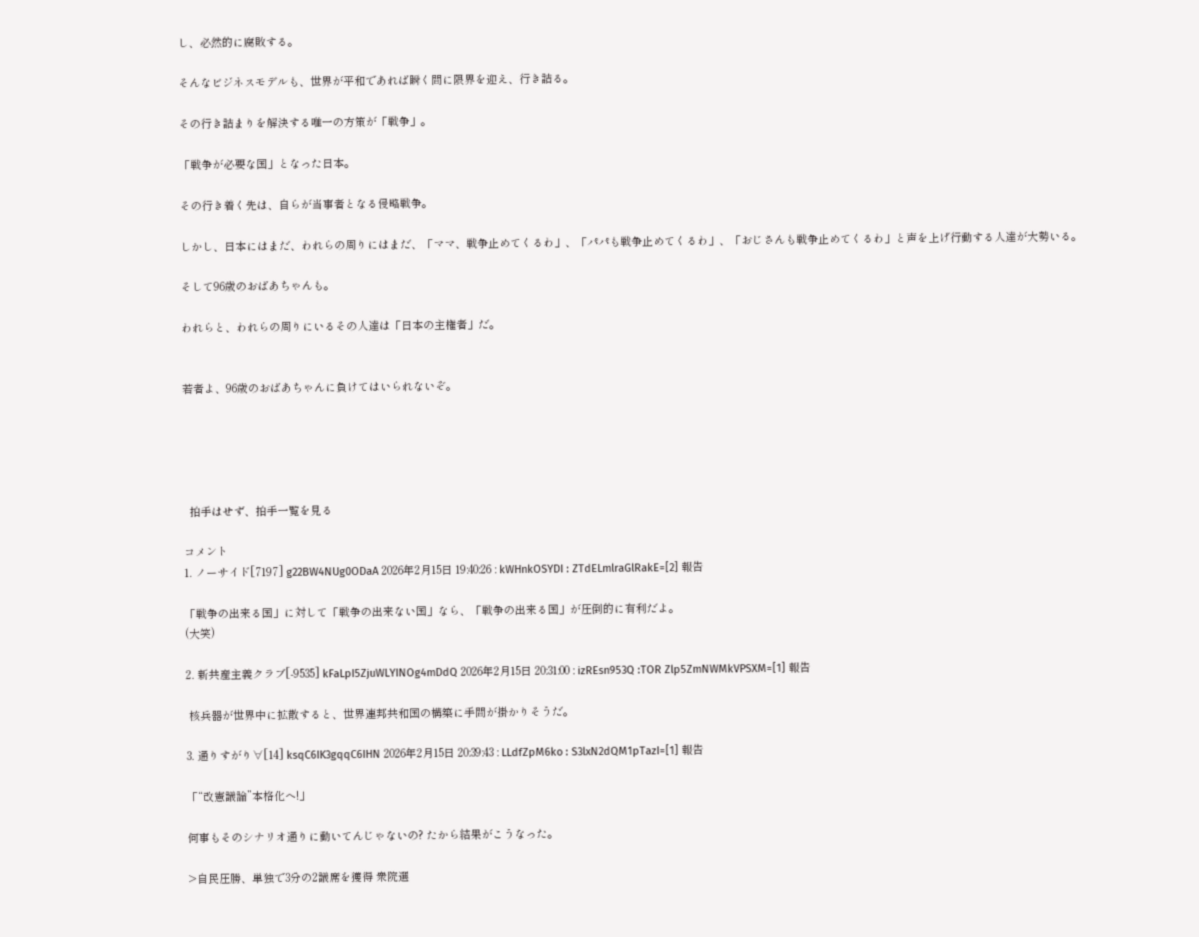し、必然的に腐敗する。

そんなビジネスモデルも、世界が平和であれば瞬く間に限界を迎え、行き詰る。

その行き詰まりを解決する唯一の方策が「戦争」。

「戦争が必要な国」となった日本。

その行き着く先は、自らが当事者となる侵略戦争。

しかし、日本にはまだ、われらの周りにはまだ、「ママ、戦争止めてくるわ」、「パパも戦争止めてくるわ」、「おじさんも戦争止めてくるわ」と声を上げ行動する人達が大勢いる。

そして96歳のおばあちゃんも。

われらと、われらの周りにいるその人達は「日本の主権者」だ。


若者よ、96歳のおばあちゃんに負けてはいられないぞ。





  拍手はせず、拍手一覧を見る

コメント
1. ノーサイド[7197] g22BW4NUg0ODaA 2026年2月15日 19:40:26 : kWHnkOSYDI : ZTdELmlraGlRakE=[2] 報告

「戦争の出来る国」に対して「戦争の出来ない国」なら、「戦争の出来る国」が圧倒的に有利だよ。
(大笑)

2. 新共産主義クラブ[-9535] kFaLpI5ZjuWLYINOg4mDdQ 2026年2月15日 20:31:00 : izREsn953Q :TOR Zlp5ZmNWMkVPSXM=[1] 報告

 核兵器が世界中に拡散すると、世界連邦共和国の構築に手間が掛かりそうだ。

3. 通りすがり∀[14] ksqC6IK3gqqC6IHN 2026年2月15日 20:39:43 : LLdfZpM6ko : S3lxN2dQM1pTazI=[1] 報告

「“改憲議論”本格化へ!」

何事もそのシナリオ通りに動いてんじゃないの? たから結果がこうなった。

>自民圧勝、単独で3分の2議席を獲得 衆院選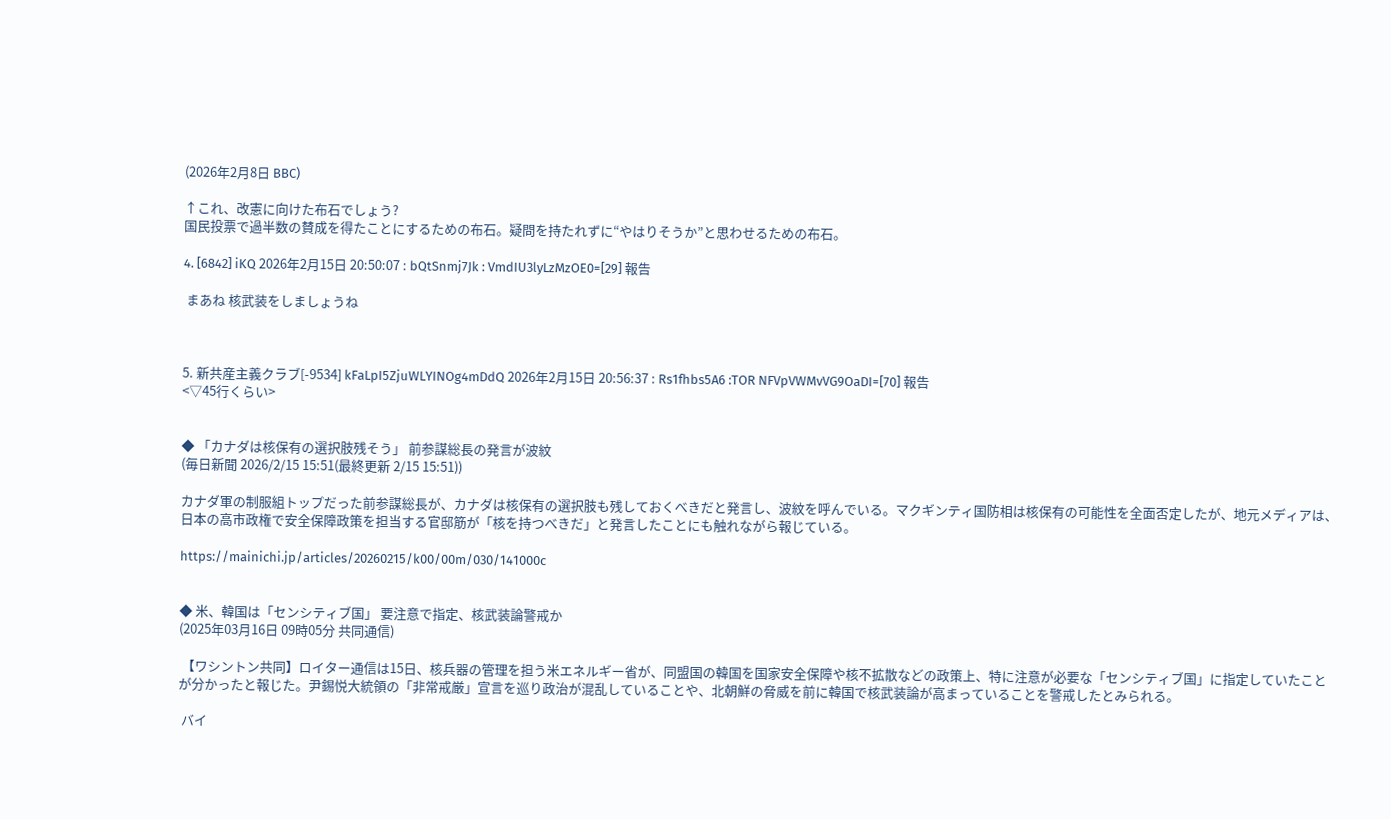(2026年2月8日 BBC)

↑これ、改憲に向けた布石でしょう?
国民投票で過半数の賛成を得たことにするための布石。疑問を持たれずに“やはりそうか”と思わせるための布石。

4. [6842] iKQ 2026年2月15日 20:50:07 : bQtSnmj7Jk : VmdIU3lyLzMzOE0=[29] 報告

 まあね 核武装をしましょうね



5. 新共産主義クラブ[-9534] kFaLpI5ZjuWLYINOg4mDdQ 2026年2月15日 20:56:37 : Rs1fhbs5A6 :TOR NFVpVWMvVG9OaDI=[70] 報告
<▽45行くらい>


◆ 「カナダは核保有の選択肢残そう」 前参謀総長の発言が波紋
(毎日新聞 2026/2/15 15:51(最終更新 2/15 15:51))

カナダ軍の制服組トップだった前参謀総長が、カナダは核保有の選択肢も残しておくべきだと発言し、波紋を呼んでいる。マクギンティ国防相は核保有の可能性を全面否定したが、地元メディアは、日本の高市政権で安全保障政策を担当する官邸筋が「核を持つべきだ」と発言したことにも触れながら報じている。

https://mainichi.jp/articles/20260215/k00/00m/030/141000c


◆ 米、韓国は「センシティブ国」 要注意で指定、核武装論警戒か
(2025年03月16日 09時05分 共同通信)

 【ワシントン共同】ロイター通信は15日、核兵器の管理を担う米エネルギー省が、同盟国の韓国を国家安全保障や核不拡散などの政策上、特に注意が必要な「センシティブ国」に指定していたことが分かったと報じた。尹錫悦大統領の「非常戒厳」宣言を巡り政治が混乱していることや、北朝鮮の脅威を前に韓国で核武装論が高まっていることを警戒したとみられる。

 バイ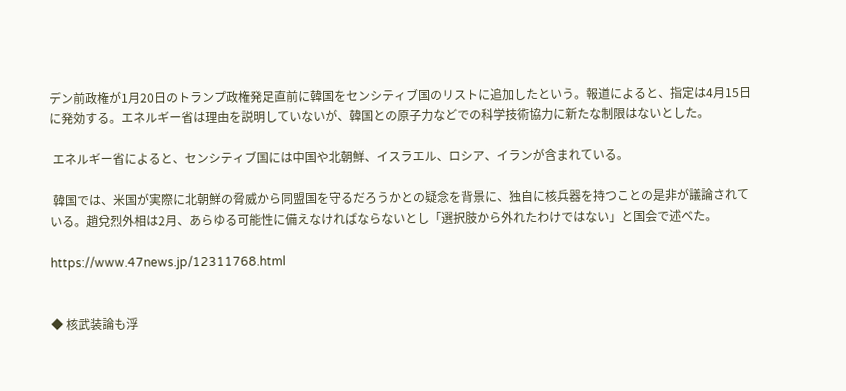デン前政権が1月20日のトランプ政権発足直前に韓国をセンシティブ国のリストに追加したという。報道によると、指定は4月15日に発効する。エネルギー省は理由を説明していないが、韓国との原子力などでの科学技術協力に新たな制限はないとした。

 エネルギー省によると、センシティブ国には中国や北朝鮮、イスラエル、ロシア、イランが含まれている。

 韓国では、米国が実際に北朝鮮の脅威から同盟国を守るだろうかとの疑念を背景に、独自に核兵器を持つことの是非が議論されている。趙兌烈外相は2月、あらゆる可能性に備えなければならないとし「選択肢から外れたわけではない」と国会で述べた。

https://www.47news.jp/12311768.html


◆ 核武装論も浮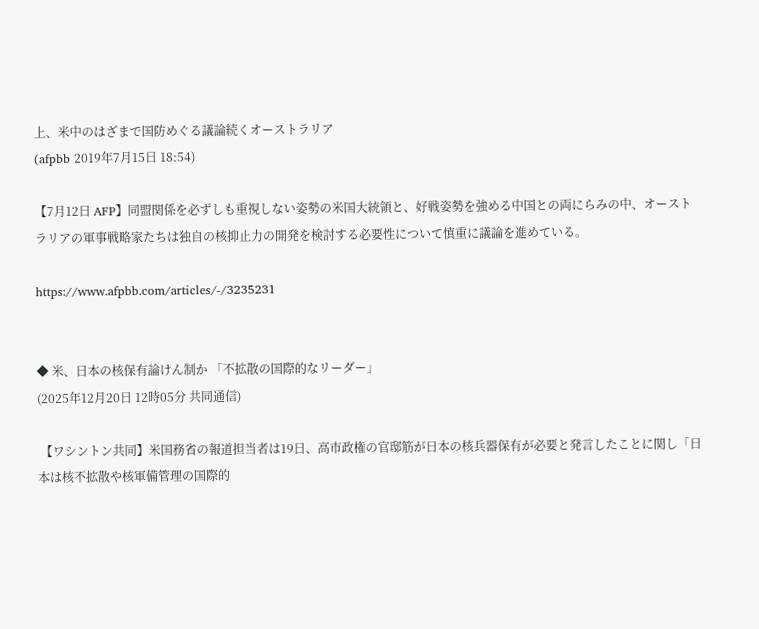上、米中のはざまで国防めぐる議論続くオーストラリア
(afpbb 2019年7月15日 18:54)

【7月12日 AFP】同盟関係を必ずしも重視しない姿勢の米国大統領と、好戦姿勢を強める中国との両にらみの中、オーストラリアの軍事戦略家たちは独自の核抑止力の開発を検討する必要性について慎重に議論を進めている。

https://www.afpbb.com/articles/-/3235231


◆ 米、日本の核保有論けん制か 「不拡散の国際的なリーダー」
(2025年12月20日 12時05分 共同通信)

 【ワシントン共同】米国務省の報道担当者は19日、高市政権の官邸筋が日本の核兵器保有が必要と発言したことに関し「日本は核不拡散や核軍備管理の国際的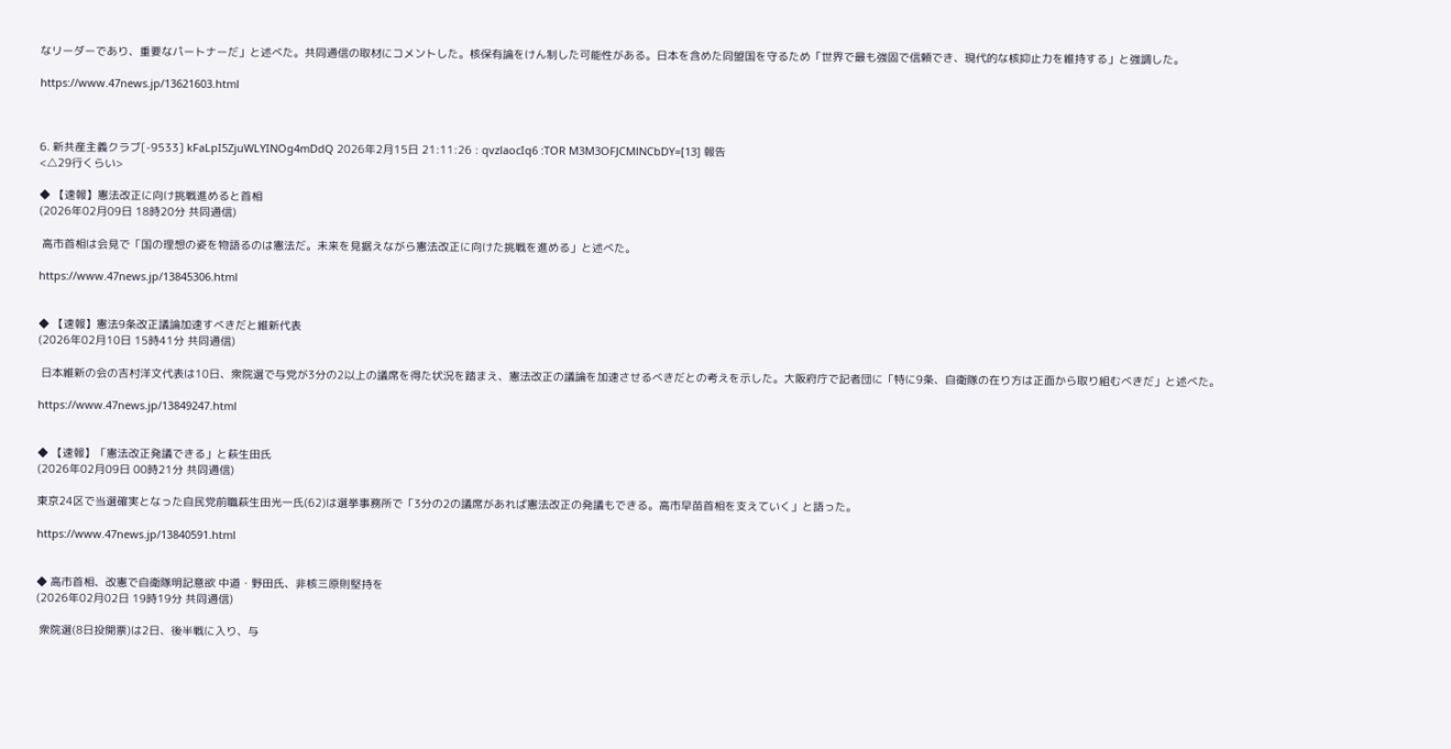なリーダーであり、重要なパートナーだ」と述べた。共同通信の取材にコメントした。核保有論をけん制した可能性がある。日本を含めた同盟国を守るため「世界で最も強固で信頼でき、現代的な核抑止力を維持する」と強調した。

https://www.47news.jp/13621603.html



6. 新共産主義クラブ[-9533] kFaLpI5ZjuWLYINOg4mDdQ 2026年2月15日 21:11:26 : qvzlaocIq6 :TOR M3M3OFJCMlNCbDY=[13] 報告
<△29行くらい>

◆ 【速報】憲法改正に向け挑戦進めると首相
(2026年02月09日 18時20分 共同通信)

 高市首相は会見で「国の理想の姿を物語るのは憲法だ。未来を見据えながら憲法改正に向けた挑戦を進める」と述べた。

https://www.47news.jp/13845306.html


◆ 【速報】憲法9条改正議論加速すべきだと維新代表
(2026年02月10日 15時41分 共同通信)

 日本維新の会の吉村洋文代表は10日、衆院選で与党が3分の2以上の議席を得た状況を踏まえ、憲法改正の議論を加速させるべきだとの考えを示した。大阪府庁で記者団に「特に9条、自衛隊の在り方は正面から取り組むべきだ」と述べた。

https://www.47news.jp/13849247.html


◆ 【速報】「憲法改正発議できる」と萩生田氏
(2026年02月09日 00時21分 共同通信)

東京24区で当選確実となった自民党前職萩生田光一氏(62)は選挙事務所で「3分の2の議席があれば憲法改正の発議もできる。高市早苗首相を支えていく」と語った。

https://www.47news.jp/13840591.html


◆ 高市首相、改憲で自衛隊明記意欲 中道・野田氏、非核三原則堅持を
(2026年02月02日 19時19分 共同通信)

 衆院選(8日投開票)は2日、後半戦に入り、与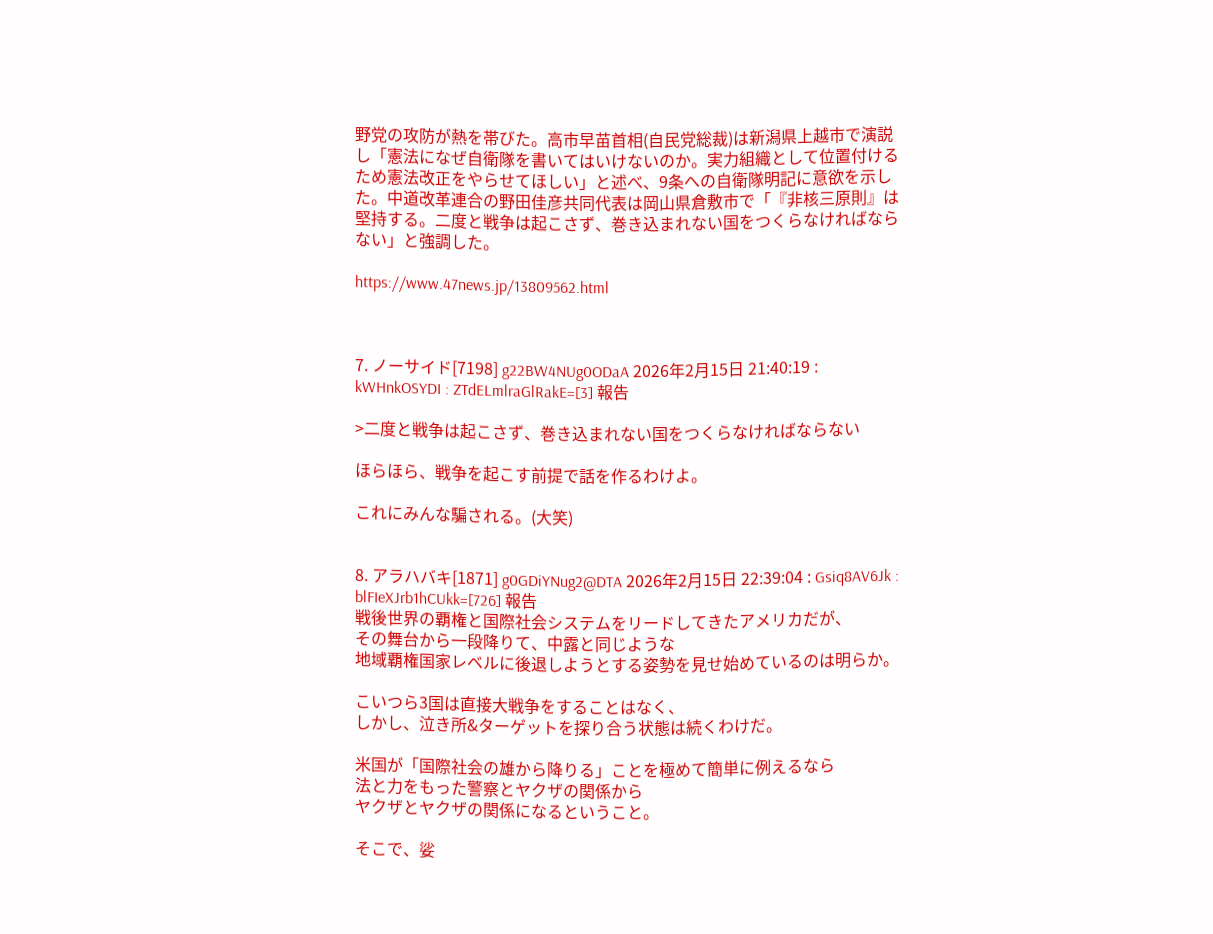野党の攻防が熱を帯びた。高市早苗首相(自民党総裁)は新潟県上越市で演説し「憲法になぜ自衛隊を書いてはいけないのか。実力組織として位置付けるため憲法改正をやらせてほしい」と述べ、9条への自衛隊明記に意欲を示した。中道改革連合の野田佳彦共同代表は岡山県倉敷市で「『非核三原則』は堅持する。二度と戦争は起こさず、巻き込まれない国をつくらなければならない」と強調した。

https://www.47news.jp/13809562.html



7. ノーサイド[7198] g22BW4NUg0ODaA 2026年2月15日 21:40:19 : kWHnkOSYDI : ZTdELmlraGlRakE=[3] 報告

>二度と戦争は起こさず、巻き込まれない国をつくらなければならない

ほらほら、戦争を起こす前提で話を作るわけよ。

これにみんな騙される。(大笑)


8. アラハバキ[1871] g0GDiYNug2@DTA 2026年2月15日 22:39:04 : Gsiq8AV6Jk : blFIeXJrb1hCUkk=[726] 報告
戦後世界の覇権と国際社会システムをリードしてきたアメリカだが、
その舞台から一段降りて、中露と同じような
地域覇権国家レベルに後退しようとする姿勢を見せ始めているのは明らか。

こいつら3国は直接大戦争をすることはなく、
しかし、泣き所&ターゲットを探り合う状態は続くわけだ。

米国が「国際社会の雄から降りる」ことを極めて簡単に例えるなら
法と力をもった警察とヤクザの関係から
ヤクザとヤクザの関係になるということ。

そこで、娑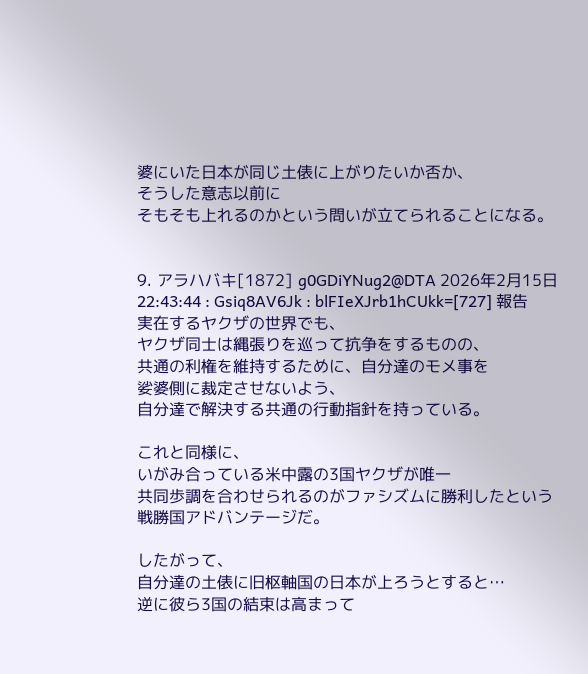婆にいた日本が同じ土俵に上がりたいか否か、
そうした意志以前に
そもそも上れるのかという問いが立てられることになる。


9. アラハバキ[1872] g0GDiYNug2@DTA 2026年2月15日 22:43:44 : Gsiq8AV6Jk : blFIeXJrb1hCUkk=[727] 報告
実在するヤクザの世界でも、
ヤクザ同士は縄張りを巡って抗争をするものの、
共通の利権を維持するために、自分達のモメ事を
娑婆側に裁定させないよう、
自分達で解決する共通の行動指針を持っている。

これと同様に、
いがみ合っている米中露の3国ヤクザが唯一
共同歩調を合わせられるのがファシズムに勝利したという
戦勝国アドバンテージだ。

したがって、
自分達の土俵に旧枢軸国の日本が上ろうとすると…
逆に彼ら3国の結束は高まって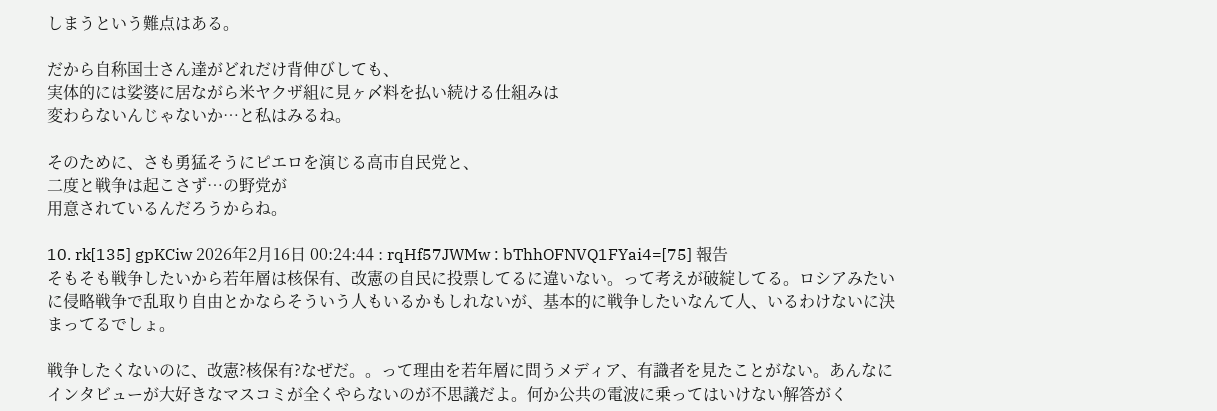しまうという難点はある。

だから自称国士さん達がどれだけ背伸びしても、
実体的には娑婆に居ながら米ヤクザ組に見ヶ〆料を払い続ける仕組みは
変わらないんじゃないか…と私はみるね。

そのために、さも勇猛そうにピエロを演じる高市自民党と、
二度と戦争は起こさず…の野党が
用意されているんだろうからね。

10. rk[135] gpKCiw 2026年2月16日 00:24:44 : rqHf57JWMw : bThhOFNVQ1FYai4=[75] 報告
そもそも戦争したいから若年層は核保有、改憲の自民に投票してるに違いない。って考えが破綻してる。ロシアみたいに侵略戦争で乱取り自由とかならそういう人もいるかもしれないが、基本的に戦争したいなんて人、いるわけないに決まってるでしょ。

戦争したくないのに、改憲?核保有?なぜだ。。って理由を若年層に問うメディア、有識者を見たことがない。あんなにインタビューが大好きなマスコミが全くやらないのが不思議だよ。何か公共の電波に乗ってはいけない解答がく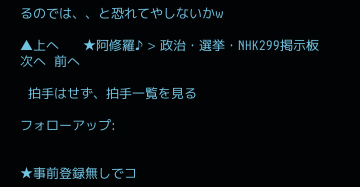るのでは、、と恐れてやしないかw

▲上へ      ★阿修羅♪ > 政治・選挙・NHK299掲示板 次へ  前へ

  拍手はせず、拍手一覧を見る

フォローアップ:


★事前登録無しでコ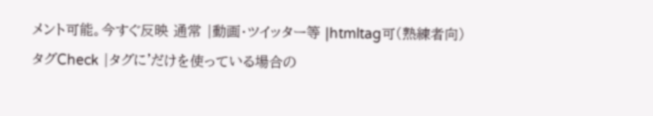メント可能。今すぐ反映 通常 |動画・ツイッター等 |htmltag可(熟練者向)
タグCheck |タグに'だけを使っている場合の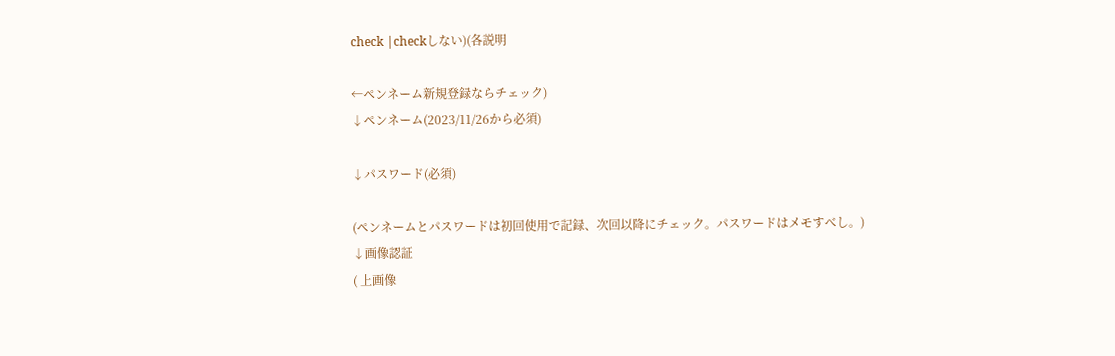check |checkしない)(各説明

←ペンネーム新規登録ならチェック)
↓ペンネーム(2023/11/26から必須)

↓パスワード(必須)

(ペンネームとパスワードは初回使用で記録、次回以降にチェック。パスワードはメモすべし。)
↓画像認証
( 上画像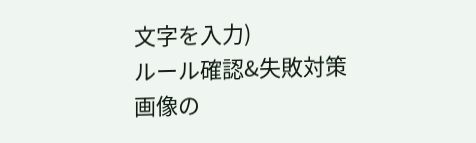文字を入力)
ルール確認&失敗対策
画像の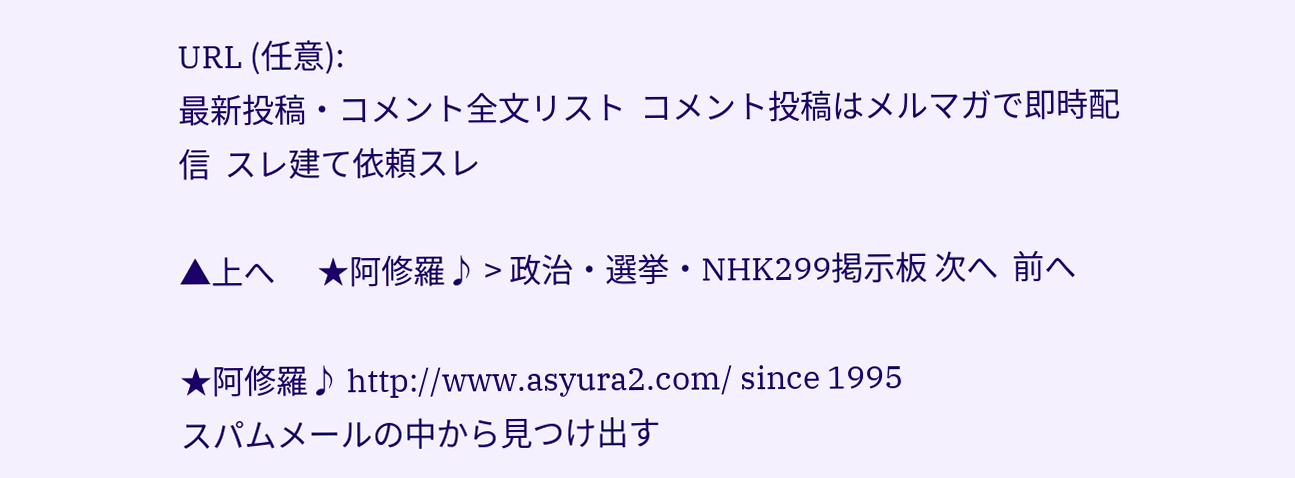URL (任意):
最新投稿・コメント全文リスト  コメント投稿はメルマガで即時配信  スレ建て依頼スレ

▲上へ      ★阿修羅♪ > 政治・選挙・NHK299掲示板 次へ  前へ

★阿修羅♪ http://www.asyura2.com/ since 1995
スパムメールの中から見つけ出す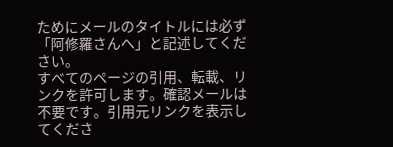ためにメールのタイトルには必ず「阿修羅さんへ」と記述してください。
すべてのページの引用、転載、リンクを許可します。確認メールは不要です。引用元リンクを表示してくださ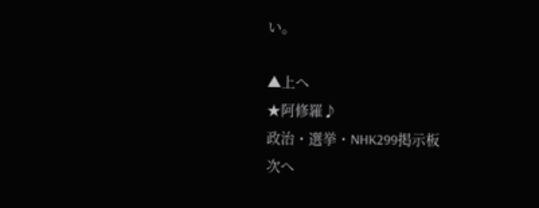い。

▲上へ
★阿修羅♪
政治・選挙・NHK299掲示板
次へ